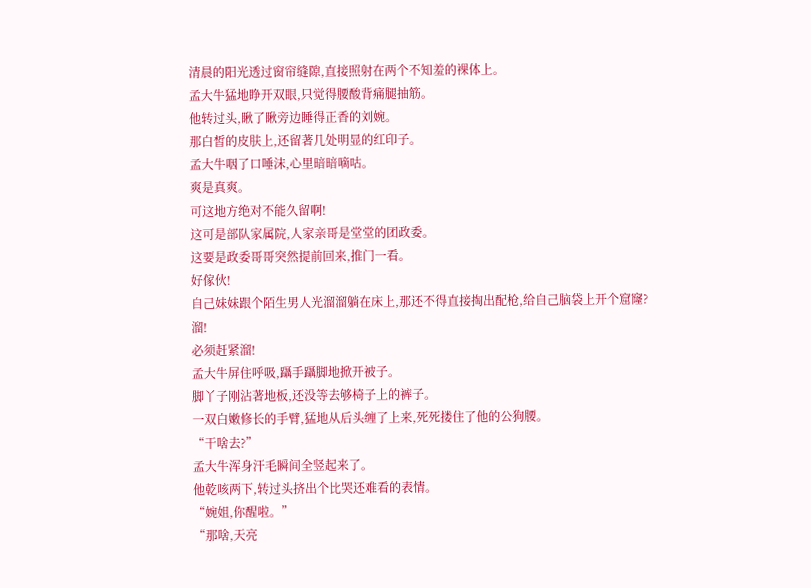清晨的阳光透过窗帘缝隙,直接照射在两个不知羞的裸体上。
孟大牛猛地睁开双眼,只觉得腰酸背痛腿抽筋。
他转过头,瞅了瞅旁边睡得正香的刘婉。
那白皙的皮肤上,还留著几处明显的红印子。
孟大牛咽了口唾沫,心里暗暗嘀咕。
爽是真爽。
可这地方绝对不能久留啊!
这可是部队家属院,人家亲哥是堂堂的团政委。
这要是政委哥哥突然提前回来,推门一看。
好傢伙!
自己妹妹跟个陌生男人光溜溜躺在床上,那还不得直接掏出配枪,给自己脑袋上开个窟窿?
溜!
必须赶紧溜!
孟大牛屏住呼吸,躡手躡脚地掀开被子。
脚丫子刚沾著地板,还没等去够椅子上的裤子。
一双白嫩修长的手臂,猛地从后头缠了上来,死死搂住了他的公狗腰。
“干啥去?”
孟大牛浑身汗毛瞬间全竖起来了。
他乾咳两下,转过头挤出个比哭还难看的表情。
“婉姐,你醒啦。”
“那啥,天亮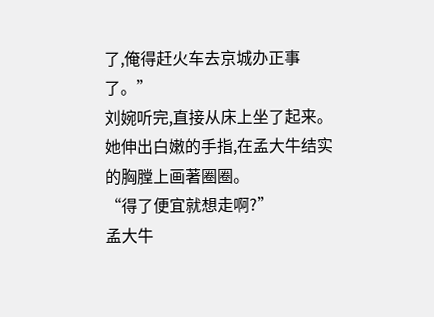了,俺得赶火车去京城办正事了。”
刘婉听完,直接从床上坐了起来。
她伸出白嫩的手指,在孟大牛结实的胸膛上画著圈圈。
“得了便宜就想走啊?”
孟大牛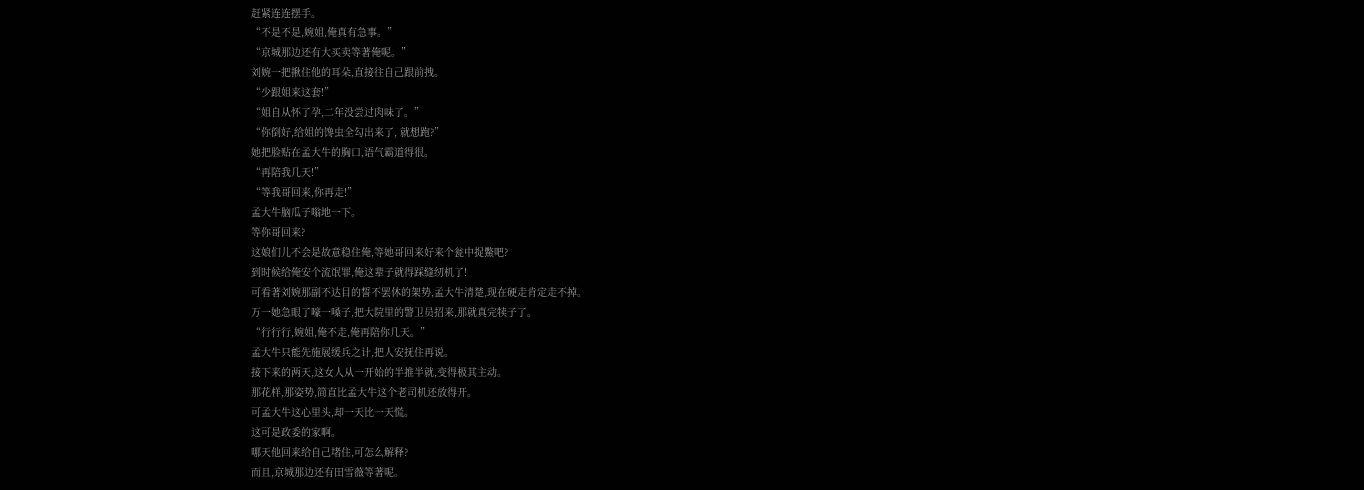赶紧连连摆手。
“不是不是,婉姐,俺真有急事。”
“京城那边还有大买卖等著俺呢。”
刘婉一把揪住他的耳朵,直接往自己跟前拽。
“少跟姐来这套!”
“姐自从怀了孕,二年没尝过肉味了。”
“你倒好,给姐的馋虫全勾出来了, 就想跑?”
她把脸贴在孟大牛的胸口,语气霸道得很。
“再陪我几天!”
“等我哥回来,你再走!”
孟大牛脑瓜子嗡地一下。
等你哥回来?
这娘们儿不会是故意稳住俺,等她哥回来好来个瓮中捉鱉吧?
到时候给俺安个流氓罪,俺这辈子就得踩缝纫机了!
可看著刘婉那副不达目的誓不罢休的架势,孟大牛清楚,现在硬走肯定走不掉。
万一她急眼了嚎一嗓子,把大院里的警卫员招来,那就真完犊子了。
“行行行,婉姐,俺不走,俺再陪你几天。”
孟大牛只能先施展缓兵之计,把人安抚住再说。
接下来的两天,这女人从一开始的半推半就,变得极其主动。
那花样,那姿势,简直比孟大牛这个老司机还放得开。
可孟大牛这心里头,却一天比一天慌。
这可是政委的家啊。
哪天他回来给自己堵住,可怎么解释?
而且,京城那边还有田雪薇等著呢。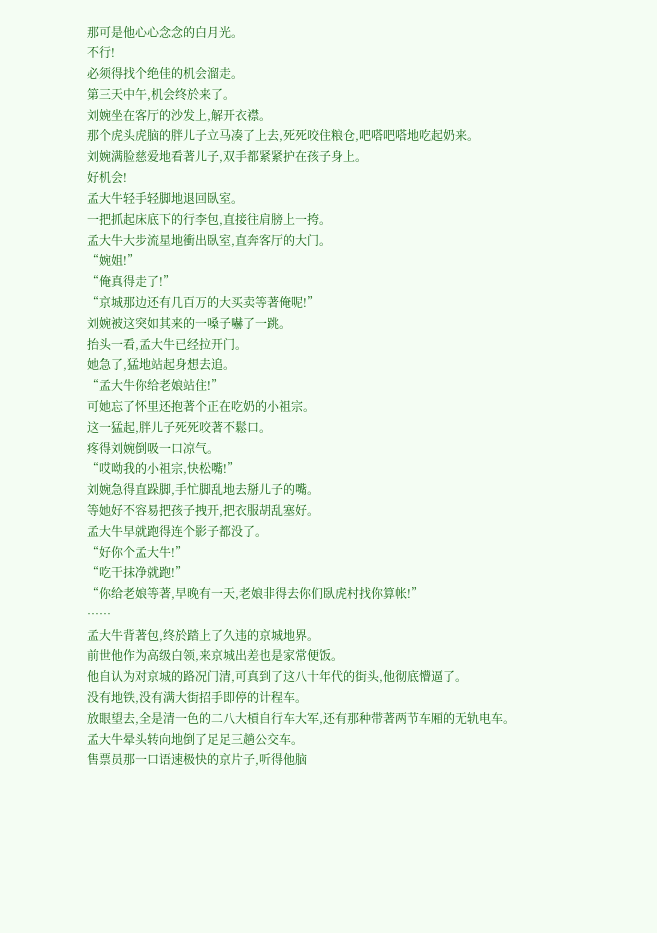那可是他心心念念的白月光。
不行!
必须得找个绝佳的机会溜走。
第三天中午,机会终於来了。
刘婉坐在客厅的沙发上,解开衣襟。
那个虎头虎脑的胖儿子立马凑了上去,死死咬住粮仓,吧嗒吧嗒地吃起奶来。
刘婉满脸慈爱地看著儿子,双手都紧紧护在孩子身上。
好机会!
孟大牛轻手轻脚地退回臥室。
一把抓起床底下的行李包,直接往肩膀上一挎。
孟大牛大步流星地衝出臥室,直奔客厅的大门。
“婉姐!”
“俺真得走了!”
“京城那边还有几百万的大买卖等著俺呢!”
刘婉被这突如其来的一嗓子嚇了一跳。
抬头一看,孟大牛已经拉开门。
她急了,猛地站起身想去追。
“孟大牛你给老娘站住!”
可她忘了怀里还抱著个正在吃奶的小祖宗。
这一猛起,胖儿子死死咬著不鬆口。
疼得刘婉倒吸一口凉气。
“哎呦我的小祖宗,快松嘴!”
刘婉急得直跺脚,手忙脚乱地去掰儿子的嘴。
等她好不容易把孩子拽开,把衣服胡乱塞好。
孟大牛早就跑得连个影子都没了。
“好你个孟大牛!”
“吃干抹净就跑!”
“你给老娘等著,早晚有一天,老娘非得去你们臥虎村找你算帐!”
……
孟大牛背著包,终於踏上了久违的京城地界。
前世他作为高级白领,来京城出差也是家常便饭。
他自认为对京城的路况门清,可真到了这八十年代的街头,他彻底懵逼了。
没有地铁,没有满大街招手即停的计程车。
放眼望去,全是清一色的二八大槓自行车大军,还有那种带著两节车厢的无轨电车。
孟大牛晕头转向地倒了足足三趟公交车。
售票员那一口语速极快的京片子,听得他脑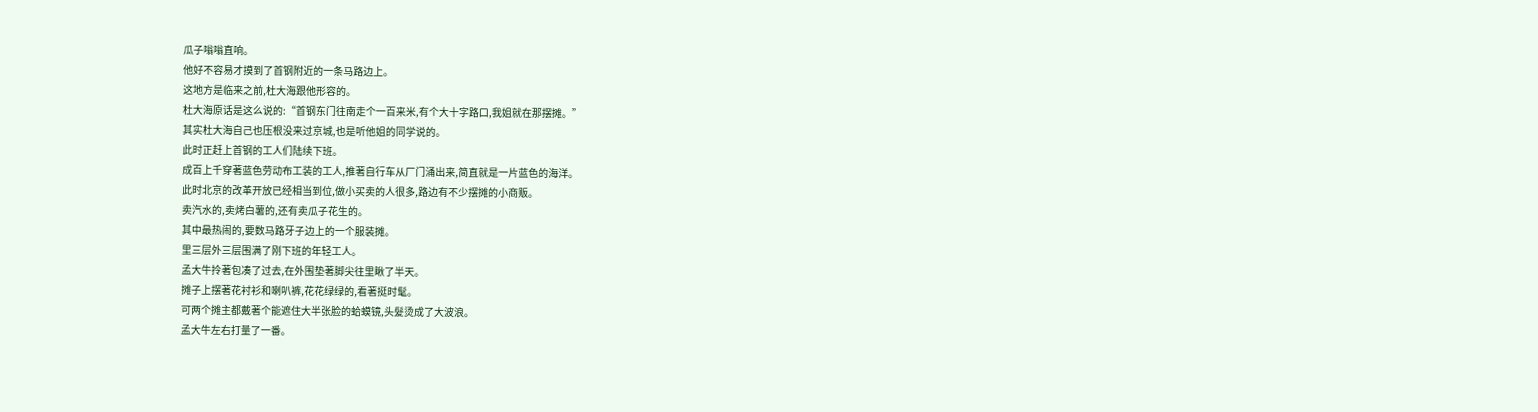瓜子嗡嗡直响。
他好不容易才摸到了首钢附近的一条马路边上。
这地方是临来之前,杜大海跟他形容的。
杜大海原话是这么说的:“首钢东门往南走个一百来米,有个大十字路口,我姐就在那摆摊。”
其实杜大海自己也压根没来过京城,也是听他姐的同学说的。
此时正赶上首钢的工人们陆续下班。
成百上千穿著蓝色劳动布工装的工人,推著自行车从厂门涌出来,简直就是一片蓝色的海洋。
此时北京的改革开放已经相当到位,做小买卖的人很多,路边有不少摆摊的小商贩。
卖汽水的,卖烤白薯的,还有卖瓜子花生的。
其中最热闹的,要数马路牙子边上的一个服装摊。
里三层外三层围满了刚下班的年轻工人。
孟大牛拎著包凑了过去,在外围垫著脚尖往里瞅了半天。
摊子上摆著花衬衫和喇叭裤,花花绿绿的,看著挺时髦。
可两个摊主都戴著个能遮住大半张脸的蛤蟆镜,头髮烫成了大波浪。
孟大牛左右打量了一番。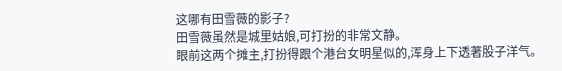这哪有田雪薇的影子?
田雪薇虽然是城里姑娘,可打扮的非常文静。
眼前这两个摊主,打扮得跟个港台女明星似的,浑身上下透著股子洋气。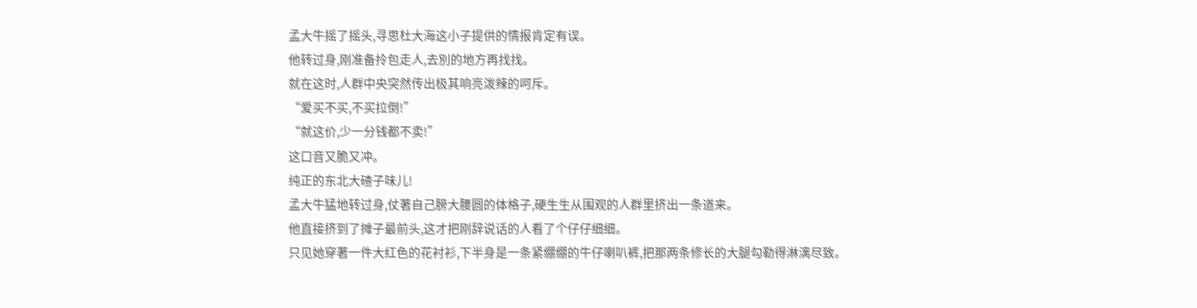孟大牛摇了摇头,寻思杜大海这小子提供的情报肯定有误。
他转过身,刚准备拎包走人,去別的地方再找找。
就在这时,人群中央突然传出极其响亮泼辣的呵斥。
“爱买不买,不买拉倒!”
“就这价,少一分钱都不卖!”
这口音又脆又冲。
纯正的东北大碴子味儿!
孟大牛猛地转过身,仗著自己膀大腰圆的体格子,硬生生从围观的人群里挤出一条道来。
他直接挤到了摊子最前头,这才把刚辞说话的人看了个仔仔细细。
只见她穿著一件大红色的花衬衫,下半身是一条紧绷绷的牛仔喇叭裤,把那两条修长的大腿勾勒得淋漓尽致。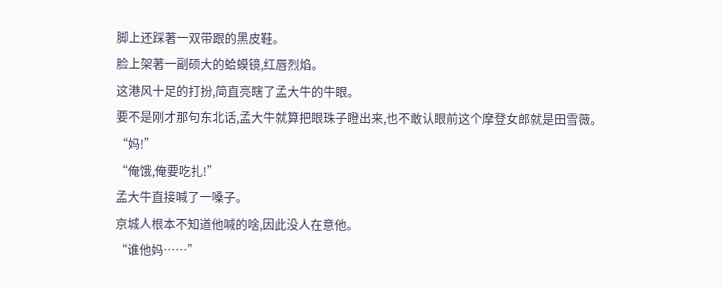脚上还踩著一双带跟的黑皮鞋。
脸上架著一副硕大的蛤蟆镜,红唇烈焰。
这港风十足的打扮,简直亮瞎了孟大牛的牛眼。
要不是刚才那句东北话,孟大牛就算把眼珠子瞪出来,也不敢认眼前这个摩登女郎就是田雪薇。
“妈!”
“俺饿,俺要吃扎!”
孟大牛直接喊了一嗓子。
京城人根本不知道他喊的啥,因此没人在意他。
“谁他妈……”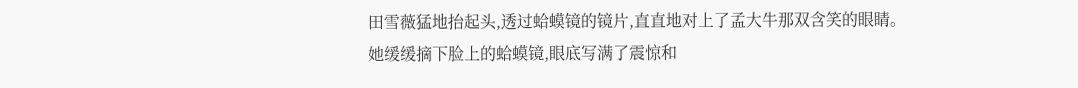田雪薇猛地抬起头,透过蛤蟆镜的镜片,直直地对上了孟大牛那双含笑的眼睛。
她缓缓摘下脸上的蛤蟆镜,眼底写满了震惊和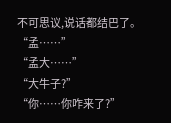不可思议,说话都结巴了。
“孟……”
“孟大……”
“大牛子?”
“你……你咋来了?”